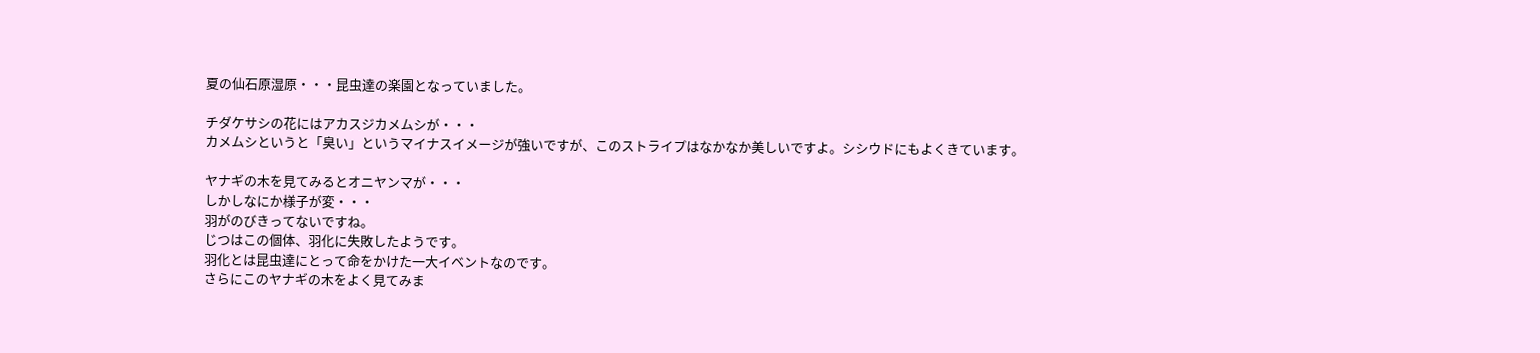夏の仙石原湿原・・・昆虫達の楽園となっていました。

チダケサシの花にはアカスジカメムシが・・・
カメムシというと「臭い」というマイナスイメージが強いですが、このストライプはなかなか美しいですよ。シシウドにもよくきています。

ヤナギの木を見てみるとオニヤンマが・・・
しかしなにか様子が変・・・
羽がのびきってないですね。
じつはこの個体、羽化に失敗したようです。
羽化とは昆虫達にとって命をかけた一大イベントなのです。
さらにこのヤナギの木をよく見てみま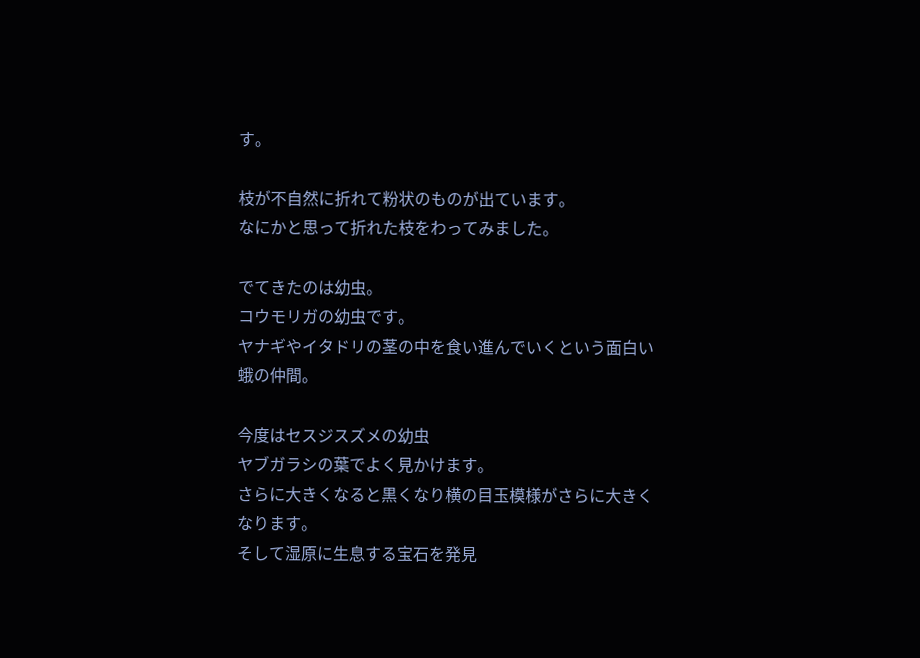す。

枝が不自然に折れて粉状のものが出ています。
なにかと思って折れた枝をわってみました。

でてきたのは幼虫。
コウモリガの幼虫です。
ヤナギやイタドリの茎の中を食い進んでいくという面白い蛾の仲間。

今度はセスジスズメの幼虫
ヤブガラシの葉でよく見かけます。
さらに大きくなると黒くなり横の目玉模様がさらに大きくなります。
そして湿原に生息する宝石を発見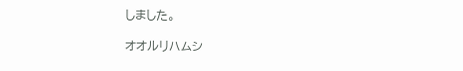しました。

オオルリハムシ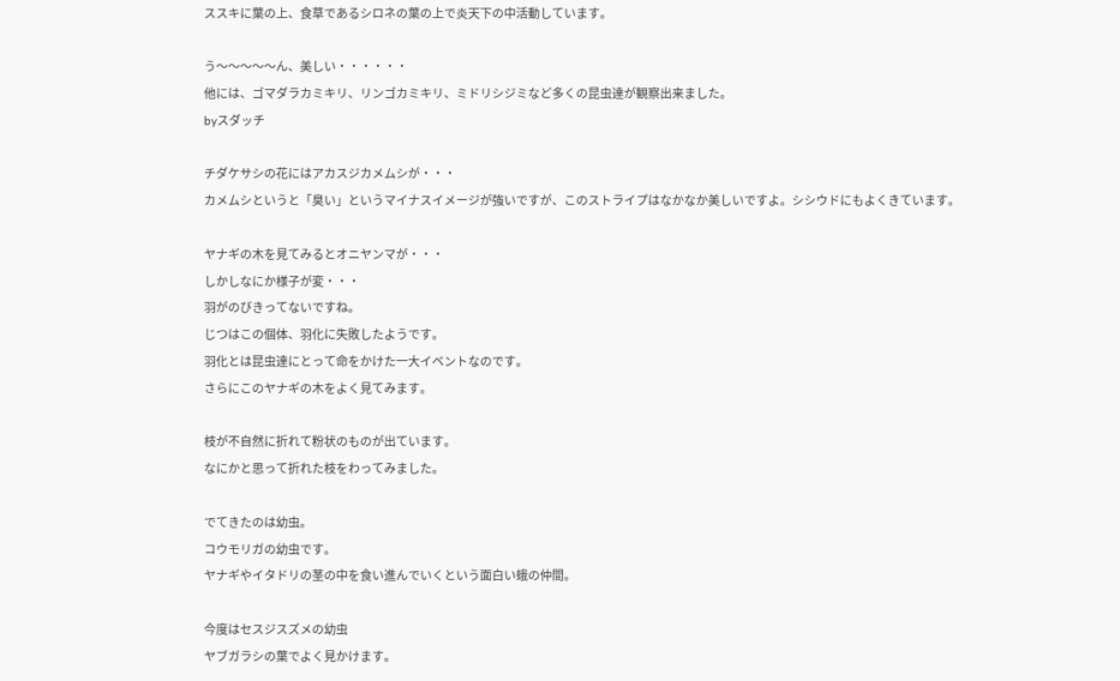ススキに葉の上、食草であるシロネの葉の上で炎天下の中活動しています。

う〜〜〜〜〜ん、美しい・・・・・・
他には、ゴマダラカミキリ、リンゴカミキリ、ミドリシジミなど多くの昆虫達が観察出来ました。
byスダッチ

チダケサシの花にはアカスジカメムシが・・・
カメムシというと「臭い」というマイナスイメージが強いですが、このストライプはなかなか美しいですよ。シシウドにもよくきています。

ヤナギの木を見てみるとオニヤンマが・・・
しかしなにか様子が変・・・
羽がのびきってないですね。
じつはこの個体、羽化に失敗したようです。
羽化とは昆虫達にとって命をかけた一大イベントなのです。
さらにこのヤナギの木をよく見てみます。

枝が不自然に折れて粉状のものが出ています。
なにかと思って折れた枝をわってみました。

でてきたのは幼虫。
コウモリガの幼虫です。
ヤナギやイタドリの茎の中を食い進んでいくという面白い蛾の仲間。

今度はセスジスズメの幼虫
ヤブガラシの葉でよく見かけます。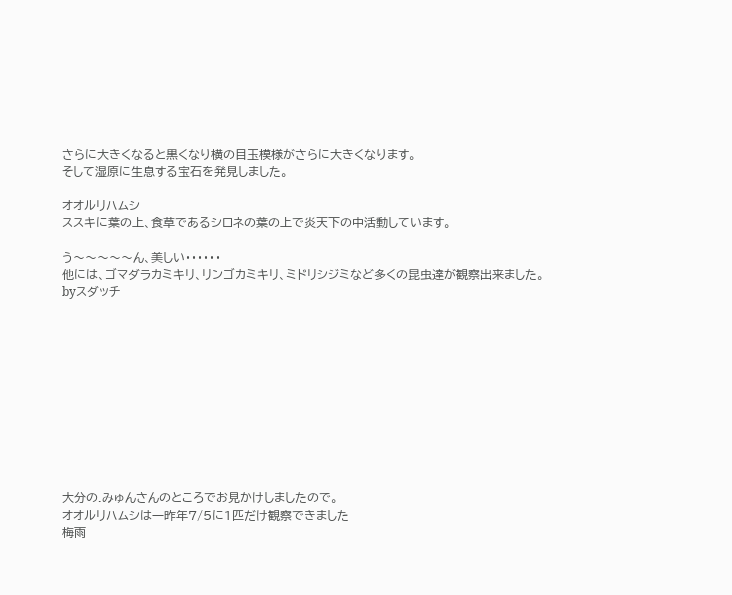さらに大きくなると黒くなり横の目玉模様がさらに大きくなります。
そして湿原に生息する宝石を発見しました。

オオルリハムシ
ススキに葉の上、食草であるシロネの葉の上で炎天下の中活動しています。

う〜〜〜〜〜ん、美しい・・・・・・
他には、ゴマダラカミキリ、リンゴカミキリ、ミドリシジミなど多くの昆虫達が観察出来ました。
byスダッチ











大分の.みゅんさんのところでお見かけしましたので。
オオルリハムシは一昨年7/5に1匹だけ観察できました
梅雨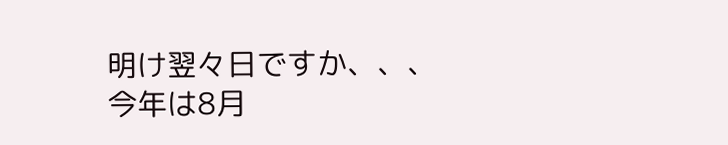明け翌々日ですか、、、今年は8月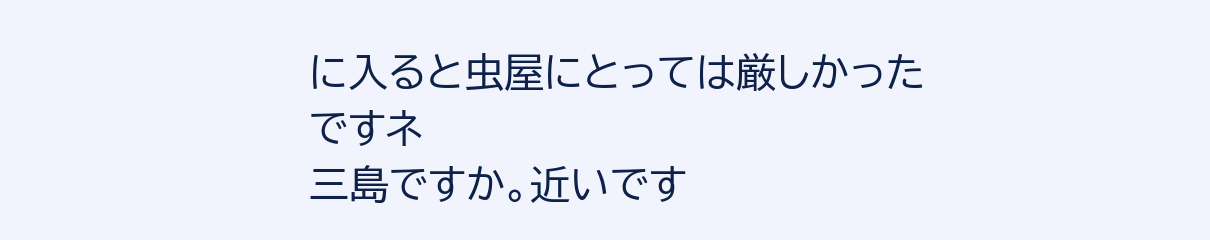に入ると虫屋にとっては厳しかったですネ
三島ですか。近いです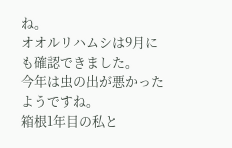ね。
オオルリハムシは9月にも確認できました。
今年は虫の出が悪かったようですね。
箱根1年目の私と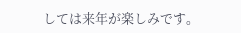しては来年が楽しみです。